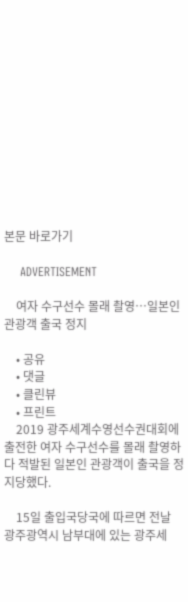본문 바로가기

    ADVERTISEMENT

    여자 수구선수 몰래 촬영…일본인 관광객 출국 정지

    • 공유
    • 댓글
    • 클린뷰
    • 프린트
    2019 광주세계수영선수권대회에 출전한 여자 수구선수를 몰래 촬영하다 적발된 일본인 관광객이 출국을 정지당했다.

    15일 출입국당국에 따르면 전날 광주광역시 남부대에 있는 광주세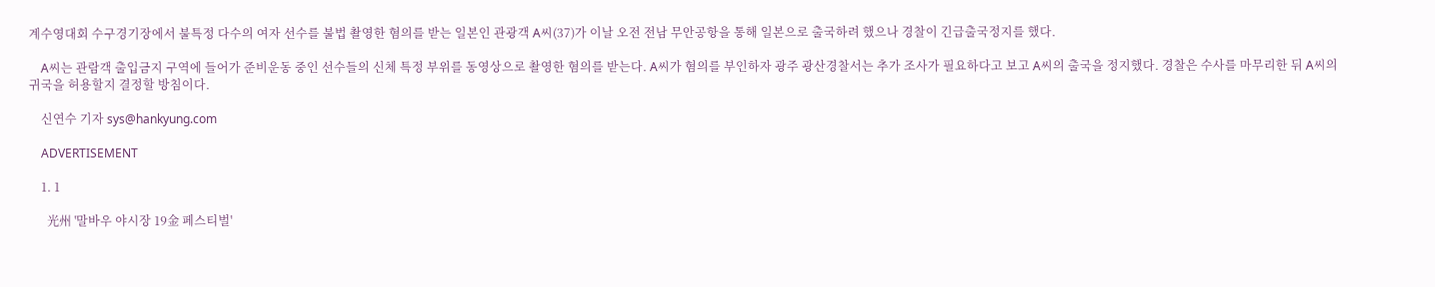계수영대회 수구경기장에서 불특정 다수의 여자 선수를 불법 촬영한 혐의를 받는 일본인 관광객 A씨(37)가 이날 오전 전남 무안공항을 통해 일본으로 출국하려 했으나 경찰이 긴급출국정지를 했다.

    A씨는 관람객 출입금지 구역에 들어가 준비운동 중인 선수들의 신체 특정 부위를 동영상으로 촬영한 혐의를 받는다. A씨가 혐의를 부인하자 광주 광산경찰서는 추가 조사가 필요하다고 보고 A씨의 출국을 정지했다. 경찰은 수사를 마무리한 뒤 A씨의 귀국을 허용할지 결정할 방침이다.

    신연수 기자 sys@hankyung.com

    ADVERTISEMENT

    1. 1

      光州 '말바우 야시장 19金 페스티벌'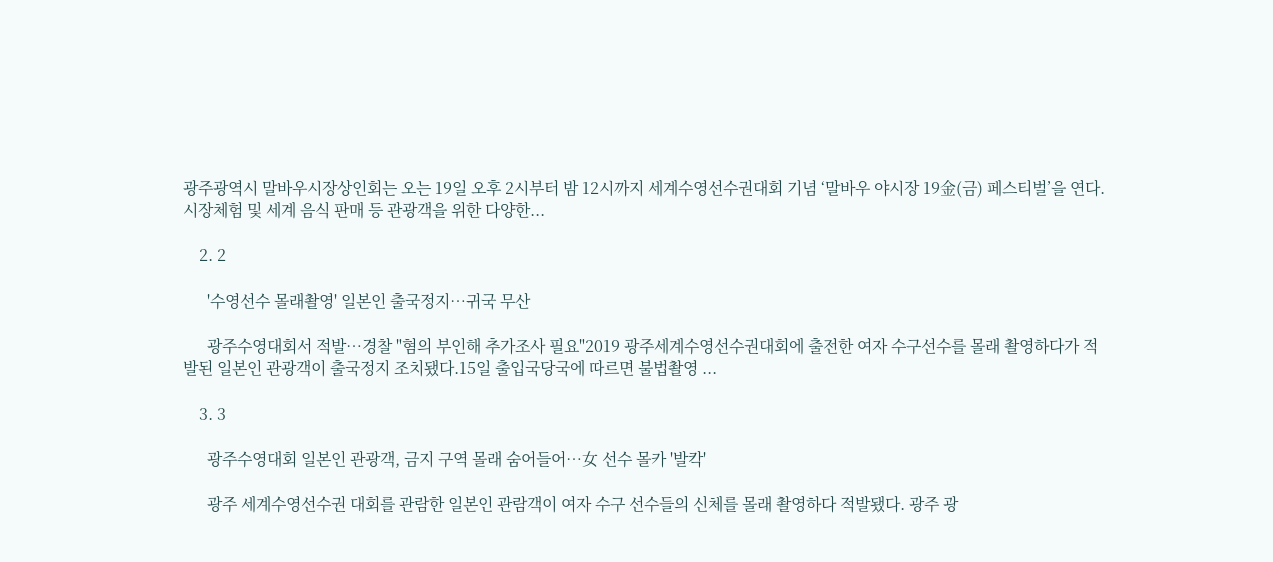광주광역시 말바우시장상인회는 오는 19일 오후 2시부터 밤 12시까지 세계수영선수권대회 기념 ‘말바우 야시장 19金(금) 페스티벌’을 연다. 시장체험 및 세계 음식 판매 등 관광객을 위한 다양한...

    2. 2

      '수영선수 몰래촬영' 일본인 출국정지…귀국 무산

      광주수영대회서 적발…경찰 "혐의 부인해 추가조사 필요"2019 광주세계수영선수권대회에 출전한 여자 수구선수를 몰래 촬영하다가 적발된 일본인 관광객이 출국정지 조치됐다.15일 출입국당국에 따르면 불법촬영 ...

    3. 3

      광주수영대회 일본인 관광객, 금지 구역 몰래 숨어들어…女 선수 몰카 '발칵'

      광주 세계수영선수권 대회를 관람한 일본인 관람객이 여자 수구 선수들의 신체를 몰래 촬영하다 적발됐다. 광주 광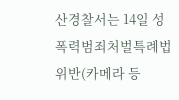산경찰서는 14일 성폭력범죄처벌특례법 위반(카메라 등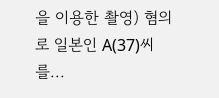을 이용한 촬영) 혐의로 일본인 A(37)씨를...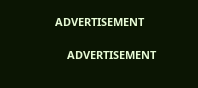ADVERTISEMENT

    ADVERTISEMENT